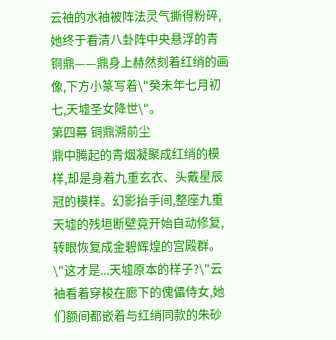云袖的水袖被阵法灵气撕得粉碎,她终于看清八卦阵中央悬浮的青铜鼎——鼎身上赫然刻着红绡的画像,下方小篆写着\"癸未年七月初七,天墟圣女降世\"。
第四幕 铜鼎溯前尘
鼎中腾起的青烟凝聚成红绡的模样,却是身着九重玄衣、头戴星辰冠的模样。幻影抬手间,整座九重天墟的残垣断壁竟开始自动修复,转眼恢复成金碧辉煌的宫殿群。
\"这才是...天墟原本的样子?\"云袖看着穿梭在廊下的傀儡侍女,她们额间都嵌着与红绡同款的朱砂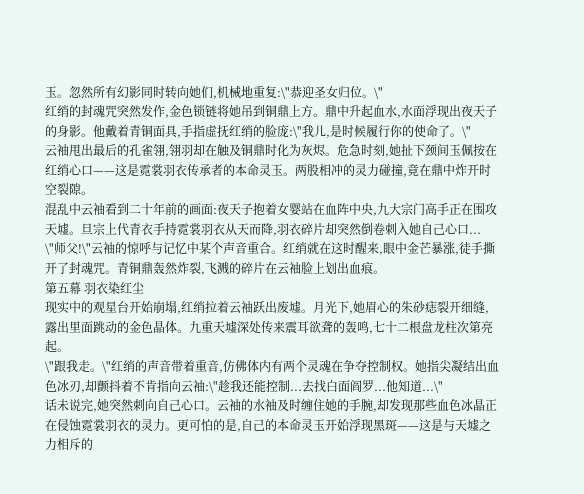玉。忽然所有幻影同时转向她们,机械地重复:\"恭迎圣女归位。\"
红绡的封魂咒突然发作,金色锁链将她吊到铜鼎上方。鼎中升起血水,水面浮现出夜天子的身影。他戴着青铜面具,手指虚抚红绡的脸庞:\"我儿,是时候履行你的使命了。\"
云袖甩出最后的孔雀翎,翎羽却在触及铜鼎时化为灰烬。危急时刻,她扯下颈间玉佩按在红绡心口——这是霓裳羽衣传承者的本命灵玉。两股相冲的灵力碰撞,竟在鼎中炸开时空裂隙。
混乱中云袖看到二十年前的画面:夜天子抱着女婴站在血阵中央,九大宗门高手正在围攻天墟。旦宗上代青衣手持霓裳羽衣从天而降,羽衣碎片却突然倒卷刺入她自己心口...
\"师父!\"云袖的惊呼与记忆中某个声音重合。红绡就在这时醒来,眼中金芒暴涨,徒手撕开了封魂咒。青铜鼎轰然炸裂,飞溅的碎片在云袖脸上划出血痕。
第五幕 羽衣染红尘
现实中的观星台开始崩塌,红绡拉着云袖跃出废墟。月光下,她眉心的朱砂痣裂开细缝,露出里面跳动的金色晶体。九重天墟深处传来震耳欲聋的轰鸣,七十二根盘龙柱次第亮起。
\"跟我走。\"红绡的声音带着重音,仿佛体内有两个灵魂在争夺控制权。她指尖凝结出血色冰刃,却颤抖着不肯指向云袖:\"趁我还能控制...去找白面阎罗...他知道...\"
话未说完,她突然刺向自己心口。云袖的水袖及时缠住她的手腕,却发现那些血色冰晶正在侵蚀霓裳羽衣的灵力。更可怕的是,自己的本命灵玉开始浮现黑斑——这是与天墟之力相斥的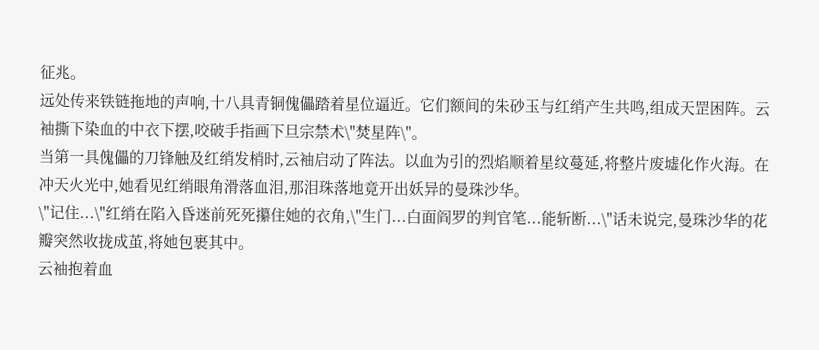征兆。
远处传来铁链拖地的声响,十八具青铜傀儡踏着星位逼近。它们额间的朱砂玉与红绡产生共鸣,组成天罡困阵。云袖撕下染血的中衣下摆,咬破手指画下旦宗禁术\"焚星阵\"。
当第一具傀儡的刀锋触及红绡发梢时,云袖启动了阵法。以血为引的烈焰顺着星纹蔓延,将整片废墟化作火海。在冲天火光中,她看见红绡眼角滑落血泪,那泪珠落地竟开出妖异的曼珠沙华。
\"记住...\"红绡在陷入昏迷前死死攥住她的衣角,\"生门...白面阎罗的判官笔...能斩断...\"话未说完,曼珠沙华的花瓣突然收拢成茧,将她包裹其中。
云袖抱着血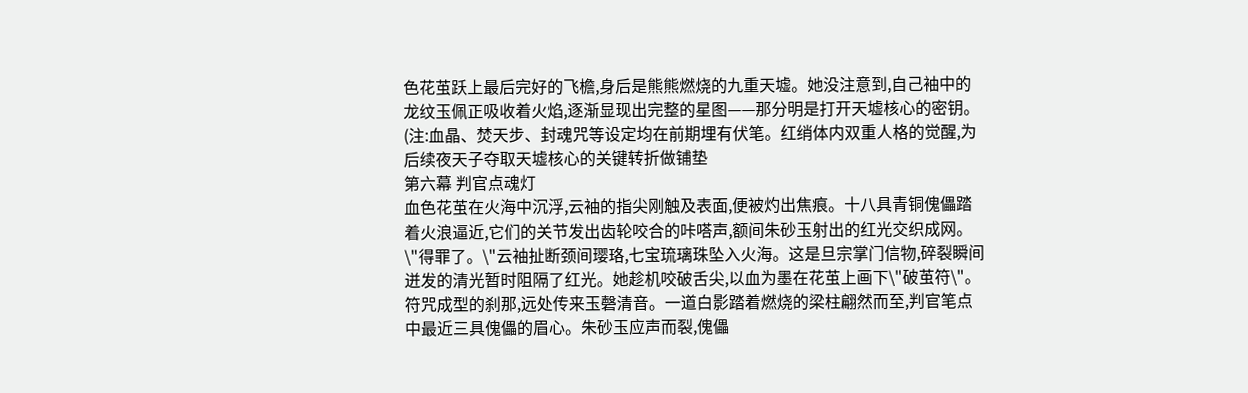色花茧跃上最后完好的飞檐,身后是熊熊燃烧的九重天墟。她没注意到,自己袖中的龙纹玉佩正吸收着火焰,逐渐显现出完整的星图——那分明是打开天墟核心的密钥。
(注:血晶、焚天步、封魂咒等设定均在前期埋有伏笔。红绡体内双重人格的觉醒,为后续夜天子夺取天墟核心的关键转折做铺垫
第六幕 判官点魂灯
血色花茧在火海中沉浮,云袖的指尖刚触及表面,便被灼出焦痕。十八具青铜傀儡踏着火浪逼近,它们的关节发出齿轮咬合的咔嗒声,额间朱砂玉射出的红光交织成网。
\"得罪了。\"云袖扯断颈间璎珞,七宝琉璃珠坠入火海。这是旦宗掌门信物,碎裂瞬间迸发的清光暂时阻隔了红光。她趁机咬破舌尖,以血为墨在花茧上画下\"破茧符\"。
符咒成型的刹那,远处传来玉磬清音。一道白影踏着燃烧的梁柱翩然而至,判官笔点中最近三具傀儡的眉心。朱砂玉应声而裂,傀儡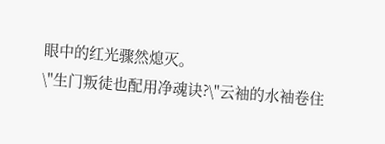眼中的红光骤然熄灭。
\"生门叛徒也配用净魂诀?\"云袖的水袖卷住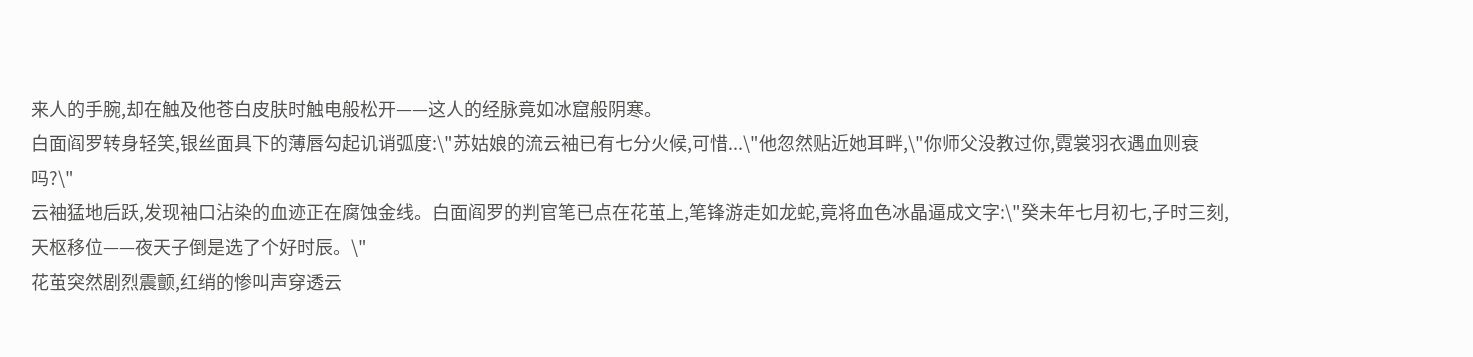来人的手腕,却在触及他苍白皮肤时触电般松开——这人的经脉竟如冰窟般阴寒。
白面阎罗转身轻笑,银丝面具下的薄唇勾起讥诮弧度:\"苏姑娘的流云袖已有七分火候,可惜...\"他忽然贴近她耳畔,\"你师父没教过你,霓裳羽衣遇血则衰吗?\"
云袖猛地后跃,发现袖口沾染的血迹正在腐蚀金线。白面阎罗的判官笔已点在花茧上,笔锋游走如龙蛇,竟将血色冰晶逼成文字:\"癸未年七月初七,子时三刻,天枢移位——夜天子倒是选了个好时辰。\"
花茧突然剧烈震颤,红绡的惨叫声穿透云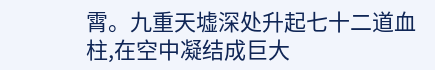霄。九重天墟深处升起七十二道血柱,在空中凝结成巨大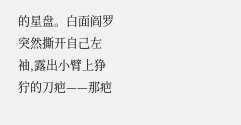的星盘。白面阎罗突然撕开自己左袖,露出小臂上狰狞的刀疤——那疤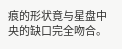痕的形状竟与星盘中央的缺口完全吻合。